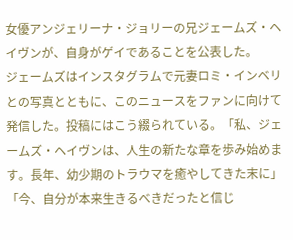女優アンジェリーナ・ジョリーの兄ジェームズ・ヘイヴンが、自身がゲイであることを公表した。
ジェームズはインスタグラムで元妻ロミ・インベリとの写真とともに、このニュースをファンに向けて発信した。投稿にはこう綴られている。「私、ジェームズ・ヘイヴンは、人生の新たな章を歩み始めます。長年、幼少期のトラウマを癒やしてきた末に」「今、自分が本来生きるべきだったと信じ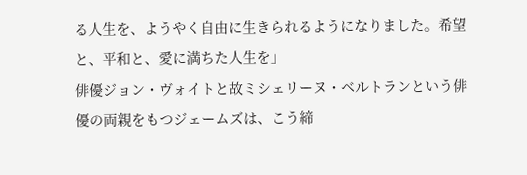る人生を、ようやく自由に生きられるようになりました。希望と、平和と、愛に満ちた人生を」
俳優ジョン・ヴォイトと故ミシェリーヌ・ベルトランという俳優の両親をもつジェームズは、こう締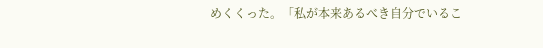めくくった。「私が本来あるべき自分でいるこ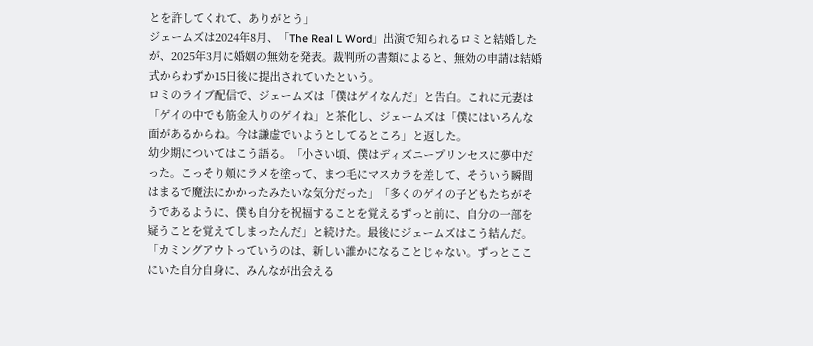とを許してくれて、ありがとう」
ジェームズは2024年8月、「The Real L Word」出演で知られるロミと結婚したが、2025年3月に婚姻の無効を発表。裁判所の書類によると、無効の申請は結婚式からわずか15日後に提出されていたという。
ロミのライブ配信で、ジェームズは「僕はゲイなんだ」と告白。これに元妻は「ゲイの中でも筋金入りのゲイね」と茶化し、ジェームズは「僕にはいろんな面があるからね。今は謙虚でいようとしてるところ」と返した。
幼少期についてはこう語る。「小さい頃、僕はディズニープリンセスに夢中だった。こっそり頬にラメを塗って、まつ毛にマスカラを差して、そういう瞬間はまるで魔法にかかったみたいな気分だった」「多くのゲイの子どもたちがそうであるように、僕も自分を祝福することを覚えるずっと前に、自分の一部を疑うことを覚えてしまったんだ」と続けた。最後にジェームズはこう結んだ。「カミングアウトっていうのは、新しい誰かになることじゃない。ずっとここにいた自分自身に、みんなが出会える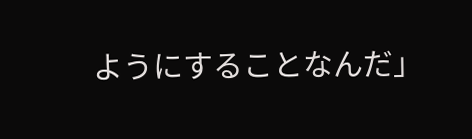ようにすることなんだ」